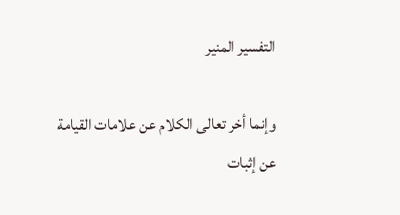التفسير المنير

وإنما أخر تعالى الكلام عن علامات القيامة عن إثبات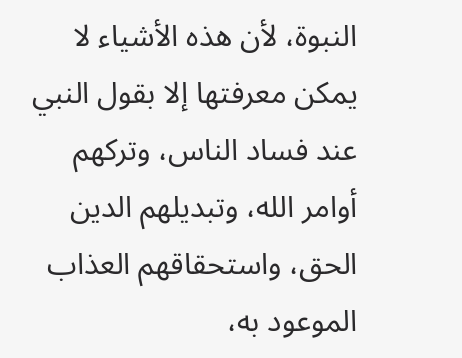النبوة، لأن هذه الأشياء لا يمكن معرفتها إلا بقول النبي عند فساد الناس، وتركهم أوامر الله، وتبديلهم الدين الحق، واستحقاقهم العذاب الموعود به،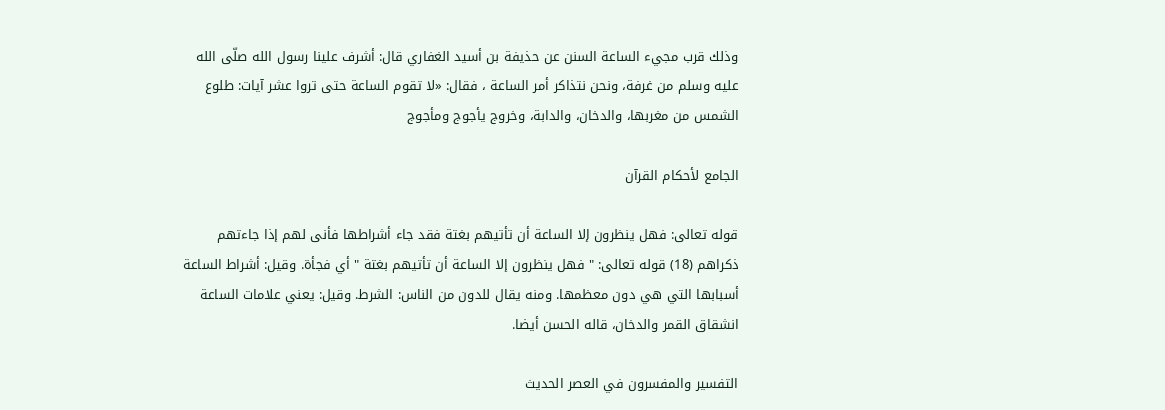وذلك قرب مجيء الساعة السنن عن حذيفة بن أسيد الغفاري قال: أشرف علينا رسول الله صلّى الله عليه وسلم من غرفة، ونحن نتذاكر أمر الساعة ، فقال: «لا تقوم الساعة حتى تروا عشر آيات: طلوع الشمس من مغربها، والدخان، والدابة، وخروج يأجوج ومأجوج

الجامع لأحكام القرآن

قوله تعالى: فهل ينظرون إلا الساعة أن تأتيهم بغتة فقد جاء أشراطها فأنى لهم إذا جاءتهم ذكراهم (18) قوله تعالى: " فهل ينظرون إلا الساعة أن تأتيهم بغتة " أي فجأة. وقيل: أشراط الساعة أسبابها التي هي دون معظمها. ومنه يقال للدون من الناس: الشرط. وقيل: يعني علامات الساعة انشقاق القمر والدخان، قاله الحسن أيضا.

التفسير والمفسرون في العصر الحديث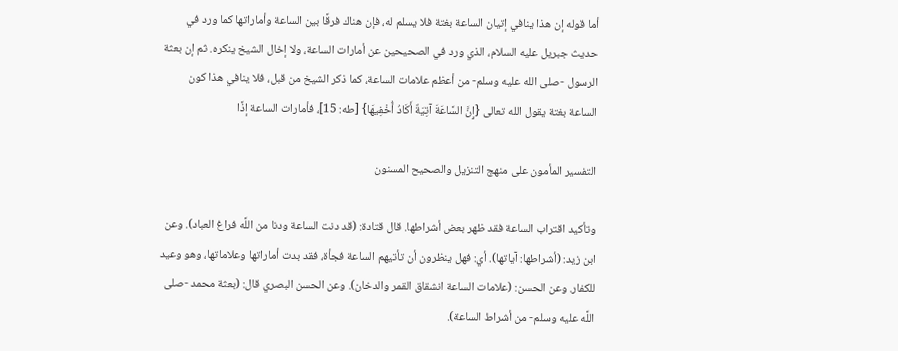أما قوله إن هذا ينافي إتيان الساعة بغتة فلا يسلم له، فإن هناك فرقًا بين الساعة وأماراتها كما ورد في حديث جبريل عليه السلام، الذي ورد في الصحيحين عن أمارات الساعة، ولا إخال الشيخ ينكره. ثم إن بعثة الرسول -صلى الله عليه وسلم- من أعظم علامات الساعة، كما ذكر الشيخ من قبل، فلا ينافي هذا كون الساعة بغتة يقول الله تعالى {إِنَّ السَّاعَةَ آتِيَةٌ أَكَادُ أُخْفِيهَا} [طه: 15]، فأمارات الساعة إذًا

التفسير المأمون على منهج التنزيل والصحيح المسنون

وتأكيد اقتراب الساعة فقد ظهر بعض أشراطها. قال قتادة: (قد دنت الساعة ودنا من اللَّه فراغ العباد). وعن ابن زيد: (أشراطها: آياتها). أي: فهل ينظرون أن تأتيهم الساعة فجأة، فقد بدت أماراتها وعلاماتها، وهو وعيد للكفار. وعن الحسن: (علامات الساعة انشقاق القمر والدخان). وعن الحسن البصري قال: (بعثة محمد -صلى اللَّه عليه وسلم- من أشراط الساعة).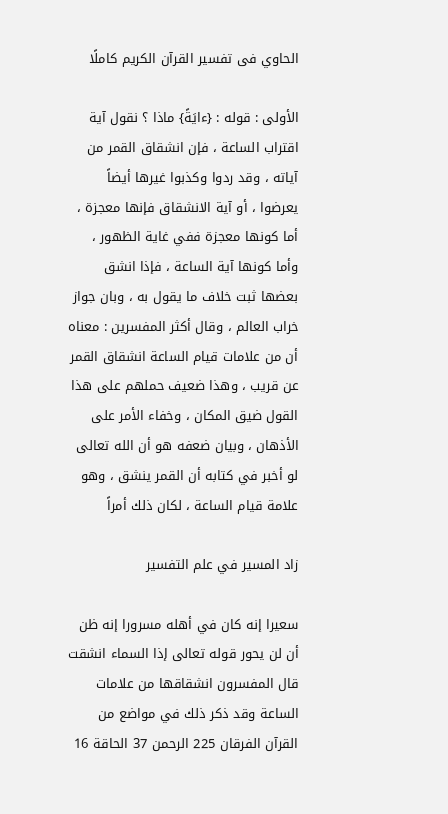الحاوي فى تفسير القرآن الكريم كاملًا

الأولى : قوله : {ءايَةً} ماذا ؟ نقول آية اقتراب الساعة ، فإن انشقاق القمر من آياته ، وقد ردوا وكذبوا غيرها أيضاً يعرضوا ، أو آية الانشقاق فإنها معجزة ، أما كونها معجزة ففي غاية الظهور ، وأما كونها آية الساعة ، فإذا انشق بعضها ثبت خلاف ما يقول به ، وبان جواز خراب العالم ، وقال أكثر المفسرين : معناه أن من علامات قيام الساعة انشقاق القمر عن قريب ، وهذا ضعيف حملهم على هذا القول ضيق المكان ، وخفاء الأمر على الأذهان ، وبيان ضعفه هو أن الله تعالى لو أخبر في كتابه أن القمر ينشق ، وهو علامة قيام الساعة ، لكان ذلك أمراً

زاد المسير في علم التفسير

سعيرا إنه كان في أهله مسرورا إنه ظن أن لن يحور قوله تعالى إذا السماء انشقت قال المفسرون انشقاقها من علامات الساعة وقد ذكر ذلك في مواضع من القرآن الفرقان 225 الرحمن 37 الحاقة 16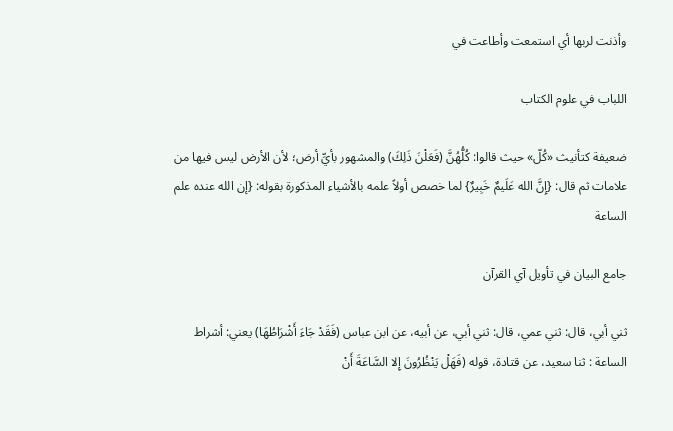وأذنت لربها أي استمعت وأطاعت في

اللباب في علوم الكتاب

ضعيفة كتأنيث «كُلّ» حيث قالوا: كُلُّهُنَّ (فَعَلْنَ ذَلِكَ) والمشهور بأيِّ أرض؛ لأن الأرض ليس فيها من علامات ثم قال: {إِنَّ الله عَلَيمٌ خَبِيرٌ} لما خصص أولاً علمه بالأشياء المذكورة بقوله: {إن الله عنده علم الساعة

جامع البيان في تأويل آي القرآن

ثني أبي، قال: ثني عمي، قال: ثني أبي، عن أبيه، عن ابن عباس (فَقَدْ جَاءَ أَشْرَاطُهَا) يعني: أشراط الساعة : ثنا سعيد، عن قتادة، قوله (فَهَلْ يَنْظُرُونَ إِلا السَّاعَةَ أَنْ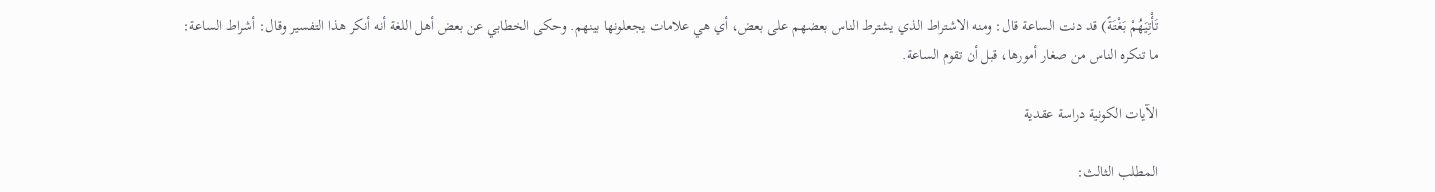تَأْتِيَهُمْ بَغْتَةً) قد دنت الساعة قال: ومنه الاشتراط الذي يشترط الناس بعضهم على بعض، أي هي علامات يجعلونها بينهم. وحكى الخطابي عن بعض أهل اللغة أنه أنكر هذا التفسير وقال: أشراط الساعة: ما تنكره الناس من صغار أمورها، قبل أن تقوم الساعة.

الآيات الكونية دراسة عقدية

المطلب الثالث: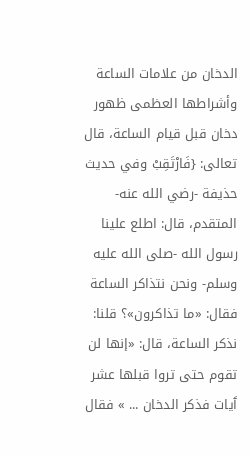الدخان من علامات الساعة وأشراطها العظمى ظهور دخان قبل قيام الساعة، قال تعالى: {فَارْتَقِبْ وفي حديث حذيفة -رضي الله عنه- المتقدم، قال: اطلع علينا رسول الله -صلى الله عليه وسلم- ونحن نتذاكر الساعة فقال: «ما تذاكرون»؟ قلنا: نذكر الساعة، قال: «إنها لن تقوم حتى تروا قبلها عشر آَيات فذكر الدخان ... » فقال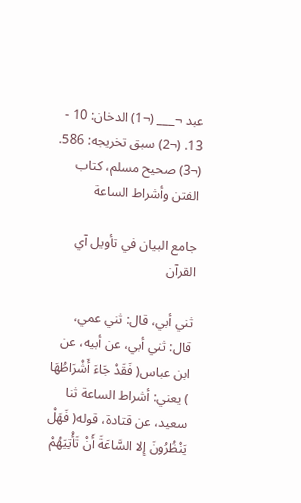عبد ¬___ (¬1) الدخان: 10 - 13. (¬2) سبق تخريجه: 586. (¬3) صحيح مسلم، كتاب الفتن وأشراط الساعة

جامع البيان في تأويل آي القرآن

ثني أبي، قال: ثني عمي، قال: ثني أبي، عن أبيه، عن ابن عباس( فَقَدْ جَاءَ أَشْرَاطُهَا ) يعني: أشراط الساعة ثنا سعيد، عن قتادة، قوله( فَهَلْ يَنْظُرُونَ إِلا السَّاعَةَ أَنْ تَأْتِيَهُمْ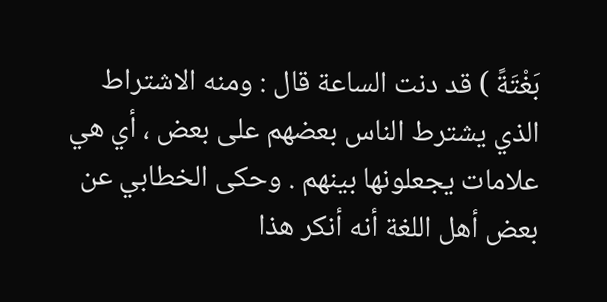بَغْتَةً ) قد دنت الساعة قال : ومنه الاشتراط الذي يشترط الناس بعضهم على بعض ، أي هي علامات يجعلونها بينهم . وحكى الخطابي عن بعض أهل اللغة أنه أنكر هذا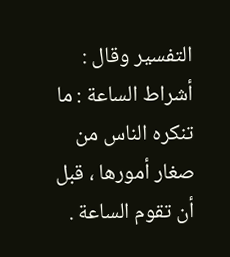التفسير وقال : أشراط الساعة : ما تنكره الناس من صغار أمورها ، قبل أن تقوم الساعة .